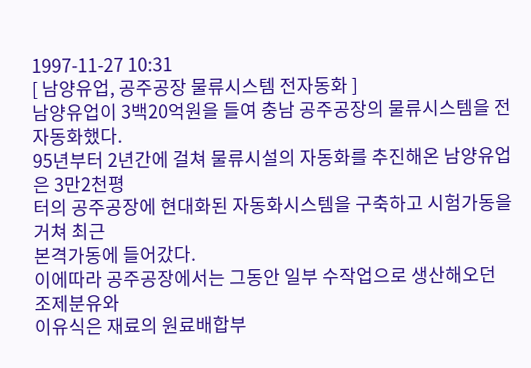1997-11-27 10:31
[ 남양유업, 공주공장 물류시스템 전자동화 ]
남양유업이 3백20억원을 들여 충남 공주공장의 물류시스템을 전자동화했다.
95년부터 2년간에 걸쳐 물류시설의 자동화를 추진해온 남양유업은 3만2천평
터의 공주공장에 현대화된 자동화시스템을 구축하고 시험가동을 거쳐 최근
본격가동에 들어갔다.
이에따라 공주공장에서는 그동안 일부 수작업으로 생산해오던 조제분유와
이유식은 재료의 원료배합부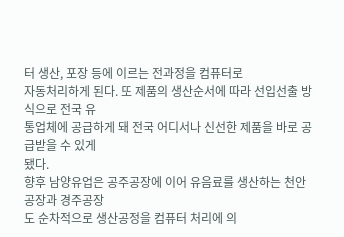터 생산, 포장 등에 이르는 전과정을 컴퓨터로
자동처리하게 된다. 또 제품의 생산순서에 따라 선입선출 방식으로 전국 유
통업체에 공급하게 돼 전국 어디서나 신선한 제품을 바로 공급받을 수 있게
됐다.
향후 남양유업은 공주공장에 이어 유음료를 생산하는 천안공장과 경주공장
도 순차적으로 생산공정을 컴퓨터 처리에 의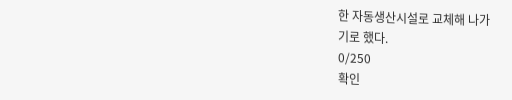한 자동생산시설로 교체해 나가
기로 했다.
0/250
확인